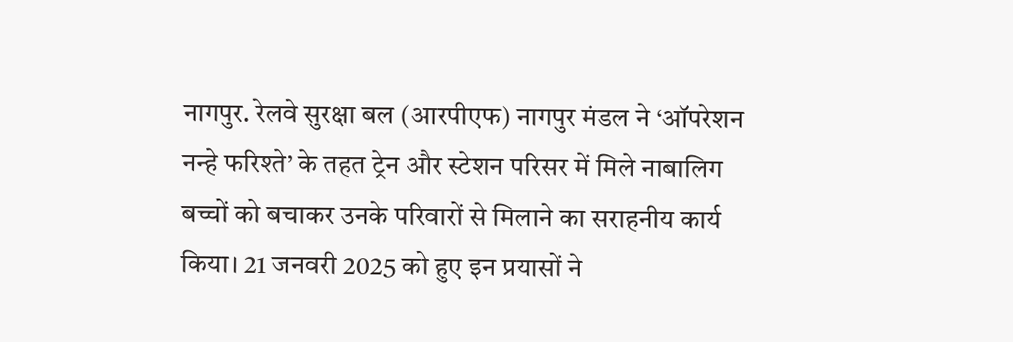नागपुर. रेलवे सुरक्षा बल (आरपीएफ) नागपुर मंडल ने ‘ऑपरेशन नन्हे फरिश्ते’ के तहत ट्रेन और स्टेशन परिसर में मिले नाबालिग बच्चों को बचाकर उनके परिवारों से मिलाने का सराहनीय कार्य किया। 21 जनवरी 2025 को हुए इन प्रयासों ने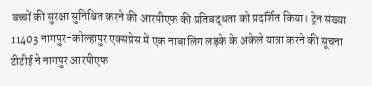बच्चों की सुरक्षा सुनिश्चित करने की आरपीएफ की प्रतिबद्धता को प्रदर्शित किया। ट्रेन संख्या 11403 नागपुर-कोल्हापुर एक्सप्रेस में एक नाबालिग लड़के के अकेले यात्रा करने की सूचना टीटीई ने नागपुर आरपीएफ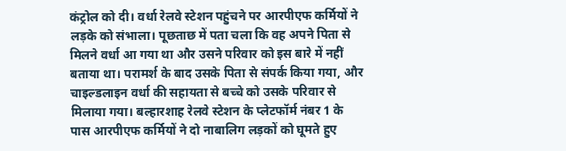कंट्रोल को दी। वर्धा रेलवे स्टेशन पहुंचने पर आरपीएफ कर्मियों ने लड़के को संभाला। पूछताछ में पता चला कि वह अपने पिता से मिलने वर्धा आ गया था और उसने परिवार को इस बारे में नहीं बताया था। परामर्श के बाद उसके पिता से संपर्क किया गया, और चाइल्डलाइन वर्धा की सहायता से बच्चे को उसके परिवार से मिलाया गया। बल्हारशाह रेलवे स्टेशन के प्लेटफॉर्म नंबर 1 के पास आरपीएफ कर्मियों ने दो नाबालिग लड़कों को घूमते हुए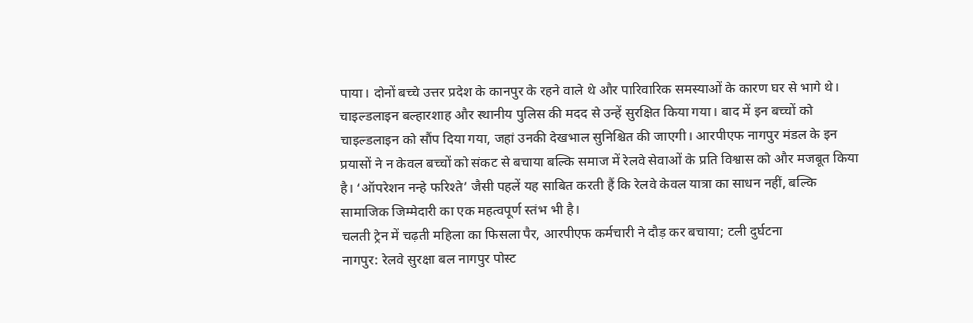पाया। दोनों बच्चे उत्तर प्रदेश के कानपुर के रहने वाले थे और पारिवारिक समस्याओं के कारण घर से भागे थे। चाइल्डलाइन बल्हारशाह और स्थानीय पुलिस की मदद से उन्हें सुरक्षित किया गया। बाद में इन बच्चों को चाइल्डलाइन को सौंप दिया गया, जहां उनकी देखभाल सुनिश्चित की जाएगी। आरपीएफ नागपुर मंडल के इन प्रयासों ने न केवल बच्चों को संकट से बचाया बल्कि समाज में रेलवे सेवाओं के प्रति विश्वास को और मजबूत किया है। ‘ऑपरेशन नन्हे फरिश्ते’ जैसी पहलें यह साबित करती हैं कि रेलवे केवल यात्रा का साधन नहीं, बल्कि सामाजिक जिम्मेदारी का एक महत्वपूर्ण स्तंभ भी है।
चलती ट्रेन में चढ़ती महिला का फिसला पैर, आरपीएफ कर्मचारी ने दौड़ कर बचाया; टली दुर्घटना
नागपुर: रेलवे सुरक्षा बल नागपुर पोस्ट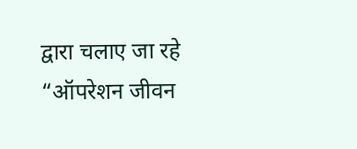द्वारा चलाए जा रहे “ऑपरेशन जीवन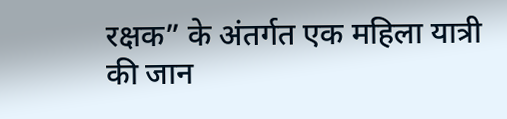रक्षक” के अंतर्गत एक महिला यात्री की जान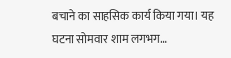बचाने का साहसिक कार्य किया गया। यह घटना सोमवार शाम लगभग…